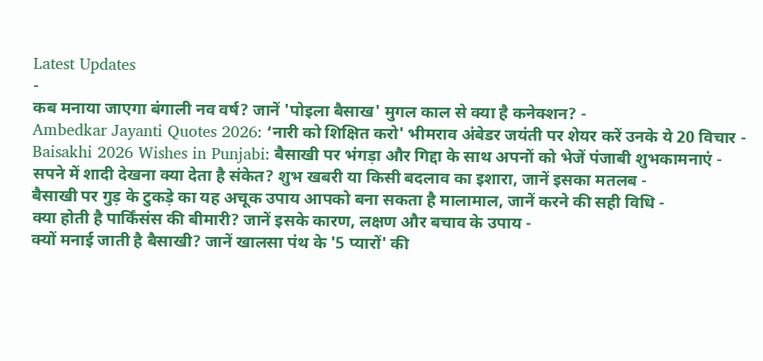Latest Updates
-
कब मनाया जाएगा बंगाली नव वर्ष? जानें 'पोइला बैसाख' मुगल काल से क्या है कनेक्शन? -
Ambedkar Jayanti Quotes 2026: ‘नारी को शिक्षित करो' भीमराव अंबेडर जयंती पर शेयर करें उनके ये 20 विचार -
Baisakhi 2026 Wishes in Punjabi: बैसाखी पर भंगड़ा और गिद्दा के साथ अपनों को भेजें पंजाबी शुभकामनाएं -
सपने में शादी देखना क्या देता है संकेत? शुभ खबरी या किसी बदलाव का इशारा, जानें इसका मतलब -
बैसाखी पर गुड़ के टुकड़े का यह अचूक उपाय आपको बना सकता है मालामाल, जानें करने की सही विधि -
क्या होती है पार्किंसंस की बीमारी? जानें इसके कारण, लक्षण और बचाव के उपाय -
क्यों मनाई जाती है बैसाखी? जानें खालसा पंथ के '5 प्यारों' की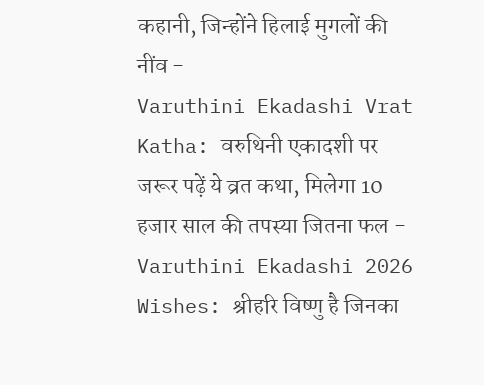कहानी, जिन्होंने हिलाई मुगलों की नींव -
Varuthini Ekadashi Vrat Katha: वरुथिनी एकादशी पर जरूर पढ़ें ये व्रत कथा, मिलेगा 10 हजार साल की तपस्या जितना फल -
Varuthini Ekadashi 2026 Wishes: श्रीहरि विष्णु है जिनका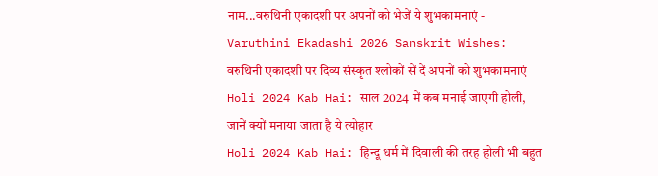नाम...वरुथिनी एकादशी पर अपनों को भेजें ये शुभकामनाएं -
Varuthini Ekadashi 2026 Sanskrit Wishes: वरुथिनी एकादशी पर दिव्य संस्कृत श्लोकों सें दें अपनों को शुभकामनाएं
Holi 2024 Kab Hai: साल 2024 में कब मनाई जाएगी होली, जानें क्यों मनाया जाता है ये त्योहार
Holi 2024 Kab Hai: हिन्दू धर्म में दिवाली की तरह होली भी बहुत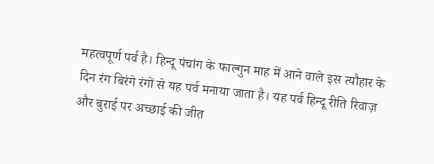महत्वपूर्ण पर्व है। हिन्दू पंचांग के फाल्गुन माह में आने वाले इस त्यौहार के दिन रंग बिरंगे रंगों से यह पर्व मनाया जाता है। यह पर्व हिन्दू रीति रिवाज़ और बुराई पर अच्छाई की जीत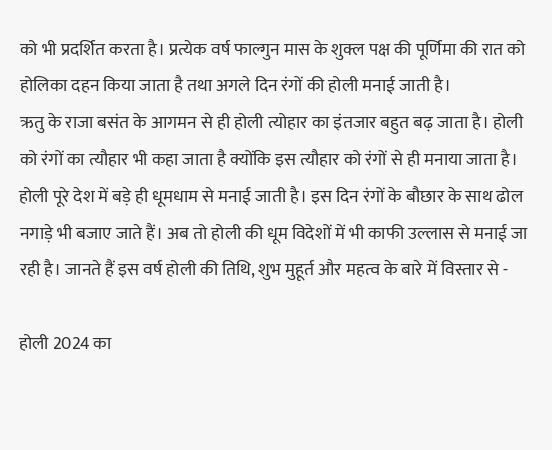को भी प्रदर्शित करता है। प्रत्येक वर्ष फाल्गुन मास के शुक्ल पक्ष की पूर्णिमा की रात को होलिका दहन किया जाता है तथा अगले दिन रंगों की होली मनाई जाती है।
ऋतु के राजा बसंत के आगमन से ही होली त्योहार का इंतजार बहुत बढ़ जाता है। होली को रंगों का त्यौहार भी कहा जाता है क्योंकि इस त्यौहार को रंगों से ही मनाया जाता है। होली पूरे देश में बड़े ही धूमधाम से मनाई जाती है। इस दिन रंगों के बौछार के साथ ढोल नगाड़े भी बजाए जाते हैं। अब तो होली की धूम विदेशों में भी काफी उल्लास से मनाई जा रही है। जानते हैं इस वर्ष होली की तिथि, शुभ मुहूर्त और महत्व के बारे में विस्तार से -

होली 2024 का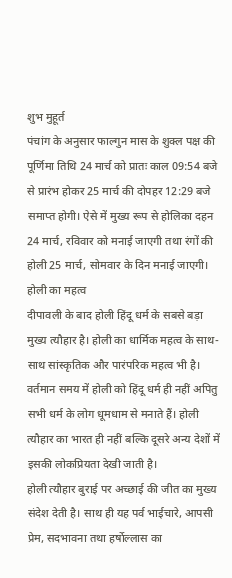शुभ मुहूर्त
पंचांग के अनुसार फाल्गुन मास के शुक्ल पक्ष की पूर्णिमा तिथि 24 मार्च को प्रातः काल 09:54 बजे से प्रारंभ होकर 25 मार्च की दोपहर 12:29 बजे समाप्त होगी। ऐसे में मुख्य रूप से होलिका दहन 24 मार्च, रविवार को मनाई जाएगी तथा रंगों की होली 25 मार्च, सोमवार के दिन मनाई जाएगी।
होली का महत्व
दीपावली के बाद होली हिंदू धर्म के सबसे बड़ा मुख्य त्यौहार है। होली का धार्मिक महत्व के साथ-साथ सांस्कृतिक और पारंपरिक महत्व भी है। वर्तमान समय में होली को हिंदू धर्म ही नहीं अपितु सभी धर्म के लोग धूमधाम से मनाते हैं। होली त्यौहार का भारत ही नहीं बल्कि दूसरे अन्य देशों में इसकी लोकप्रियता देखी जाती है।
होली त्यौहार बुराई पर अच्छाई की जीत का मुख्य संदेश देती है। साथ ही यह पर्व भाईचारे, आपसी प्रेम, सदभावना तथा हर्षोल्लास का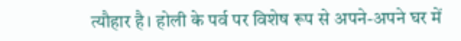त्यौहार है। होली के पर्व पर विशेष रूप से अपने-अपने घर में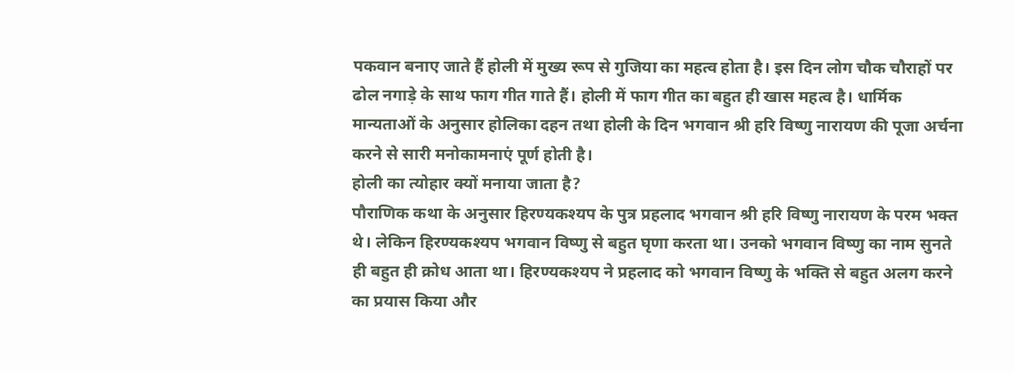पकवान बनाए जाते हैं होली में मुख्य रूप से गुजिया का महत्व होता है। इस दिन लोग चौक चौराहों पर ढोल नगाड़े के साथ फाग गीत गाते हैं। होली में फाग गीत का बहुत ही खास महत्व है। धार्मिक मान्यताओं के अनुसार होलिका दहन तथा होली के दिन भगवान श्री हरि विष्णु नारायण की पूजा अर्चना करने से सारी मनोकामनाएं पूर्ण होती है।
होली का त्योहार क्यों मनाया जाता है?
पौराणिक कथा के अनुसार हिरण्यकश्यप के पुत्र प्रहलाद भगवान श्री हरि विष्णु नारायण के परम भक्त थे। लेकिन हिरण्यकश्यप भगवान विष्णु से बहुत घृणा करता था। उनको भगवान विष्णु का नाम सुनते ही बहुत ही क्रोध आता था। हिरण्यकश्यप ने प्रहलाद को भगवान विष्णु के भक्ति से बहुत अलग करने का प्रयास किया और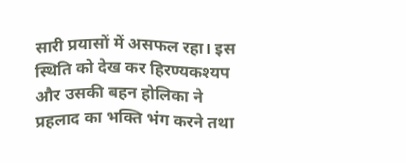सारी प्रयासों में असफल रहा। इस स्थिति को देख कर हिरण्यकश्यप और उसकी बहन होलिका ने प्रहलाद का भक्ति भंग करने तथा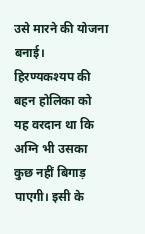उसे मारने की योजना बनाई।
हिरण्यकश्यप की बहन होलिका को यह वरदान था कि अग्नि भी उसका कुछ नहीं बिगाड़ पाएगी। इसी के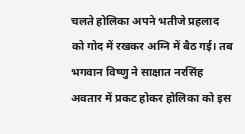चलते होलिका अपने भतीजे प्रहलाद को गोद में रखकर अग्नि में बैठ गई। तब भगवान विष्णु ने साक्षात नरसिंह अवतार में प्रकट होकर होलिका को इस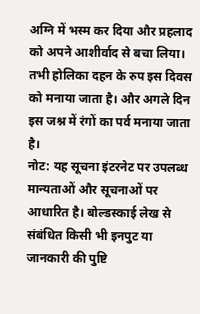अग्नि में भस्म कर दिया और प्रहलाद को अपने आशीर्वाद से बचा लिया। तभी होलिका दहन के रुप इस दिवस को मनाया जाता है। और अगले दिन इस जश्न में रंगों का पर्व मनाया जाता है।
नोट: यह सूचना इंटरनेट पर उपलब्ध मान्यताओं और सूचनाओं पर आधारित है। बोल्डस्काई लेख से संबंधित किसी भी इनपुट या जानकारी की पुष्टि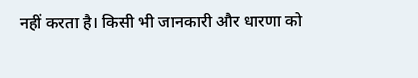नहीं करता है। किसी भी जानकारी और धारणा को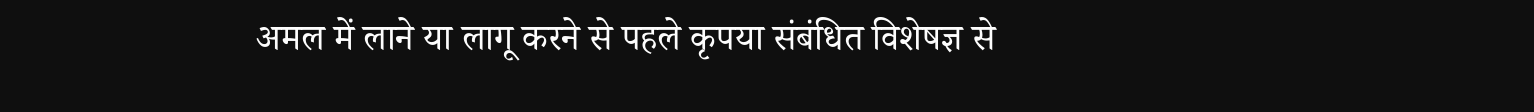अमल में लाने या लागू करने से पहले कृपया संबंधित विशेषज्ञ से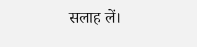सलाह लें।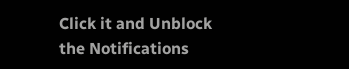Click it and Unblock the Notifications